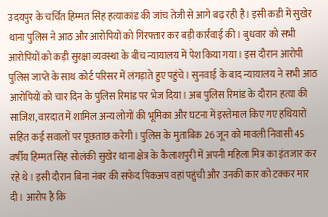उदयपुर के चर्चित हिम्मत सिंह हत्याकांड की जांच तेजी से आगे बढ़ रही है। इसी कडी में सुखेर थाना पुलिस ने आठ और आरोपियों को गिरफ्तार कर बड़ी कार्रवाई की। बुधवार को सभी आरोपियों को कड़ी सुरक्षा व्यवस्था के बीच न्यायालय में पेश किया गया। इस दौरान आरोपी पुलिस जाप्ते के साथ कोर्ट परिसर में लंगड़ाते हुए पहुंचे। सुनवाई के बाद न्यायालय ने सभी आठ आरोपियों को चार दिन के पुलिस रिमांड पर भेज दिया। अब पुलिस रिमांड के दौरान हत्या की साजिश, वारदात में शामिल अन्य लोगों की भूमिका और घटना में इस्तेमाल किए गए हथियारों सहित कई सवालों पर पूछताछ करेगी। पुलिस के मुताबिक 26 जून को मावली निवासी 45 वर्षीय हिम्मत सिंह सोलंकी सुखेर थाना क्षेत्र के कैलाशपुरी में अपनी महिला मित्र का इंतजार कर रहे थे। इसी दौरान बिना नंबर की सफेद पिकअप वहां पहुंची और उनकी कार को टक्कर मार दी। आरोप है कि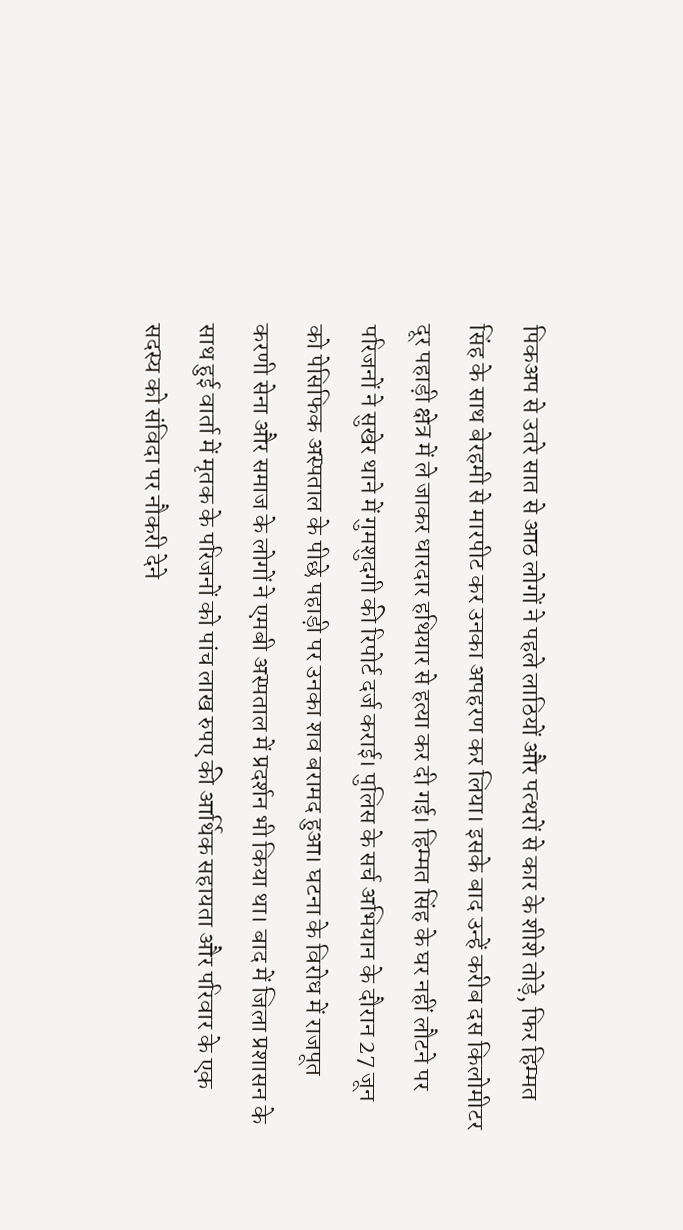पिकअप से उतरे सात से आठ लोगों ने पहले लाठियों और पत्थरों से कार के शीशे तोड़े, फिर हिम्मत सिंह के साथ बेरहमी से मारपीट कर उनका अपहरण कर लिया। इसके बाद उन्हें करीब दस किलोमीटर दूर पहाड़ी क्षेत्र में ले जाकर धारदार हथियार से हत्या कर दी गई। हिम्मत सिंह के घर नहीं लौटने पर परिजनों ने सुखेर थाने में गुमशुदगी की रिपोर्ट दर्ज कराई। पुलिस के सर्च अभियान के दौरान 27 जून को पेसिफिक अस्पताल के पीछे पहाड़ी पर उनका शव बरामद हुआ। घटना के विरोध में राजपूत करणी सेना और समाज के लोगों ने एमबी अस्पताल में प्रदर्शन भी किया था। बाद में जिला प्रशासन के साथ हुई वार्ता में मृतक के परिजनों को पांच लाख रुपए की आर्थिक सहायता और परिवार के एक सदस्य को संविदा पर नौकरी देने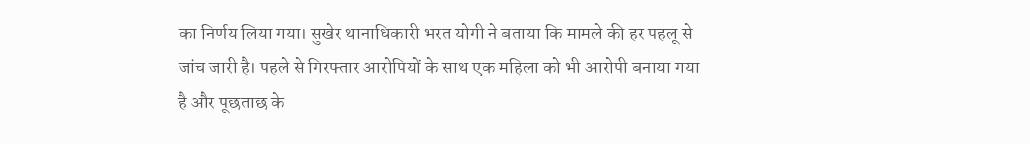का निर्णय लिया गया। सुखेर थानाधिकारी भरत योगी ने बताया कि मामले की हर पहलू से जांच जारी है। पहले से गिरफ्तार आरोपियों के साथ एक महिला को भी आरोपी बनाया गया है और पूछताछ के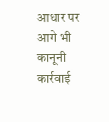आधार पर आगे भी कानूनी कार्रवाई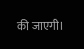की जाएगी।